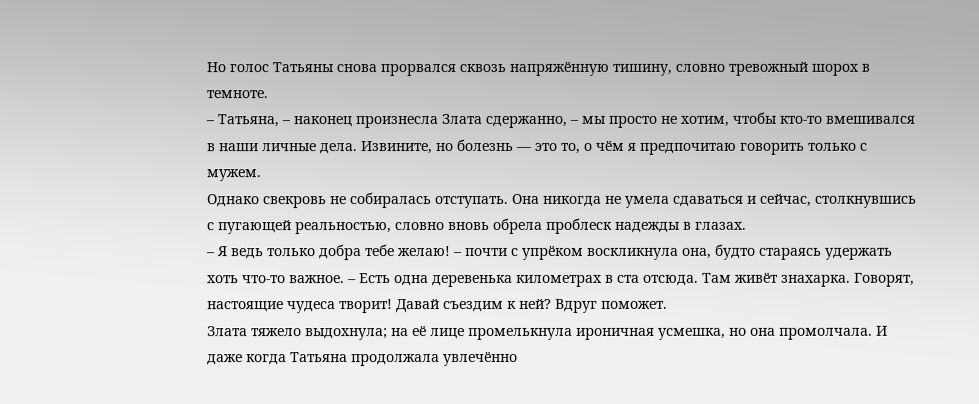Но голос Татьяны снова прорвался сквозь напряжённую тишину, словно тревожный шорох в темноте.
– Татьяна, – наконец произнесла Злата сдержанно, – мы просто не хотим, чтобы кто-то вмешивался в наши личные дела. Извините, но болезнь — это то, о чём я предпочитаю говорить только с мужем.
Однако свекровь не собиралась отступать. Она никогда не умела сдаваться и сейчас, столкнувшись с пугающей реальностью, словно вновь обрела проблеск надежды в глазах.
– Я ведь только добра тебе желаю! – почти с упрёком воскликнула она, будто стараясь удержать хоть что-то важное. – Есть одна деревенька километрах в ста отсюда. Там живёт знахарка. Говорят, настоящие чудеса творит! Давай съездим к ней? Вдруг поможет.
Злата тяжело выдохнула; на её лице промелькнула ироничная усмешка, но она промолчала. И даже когда Татьяна продолжала увлечённо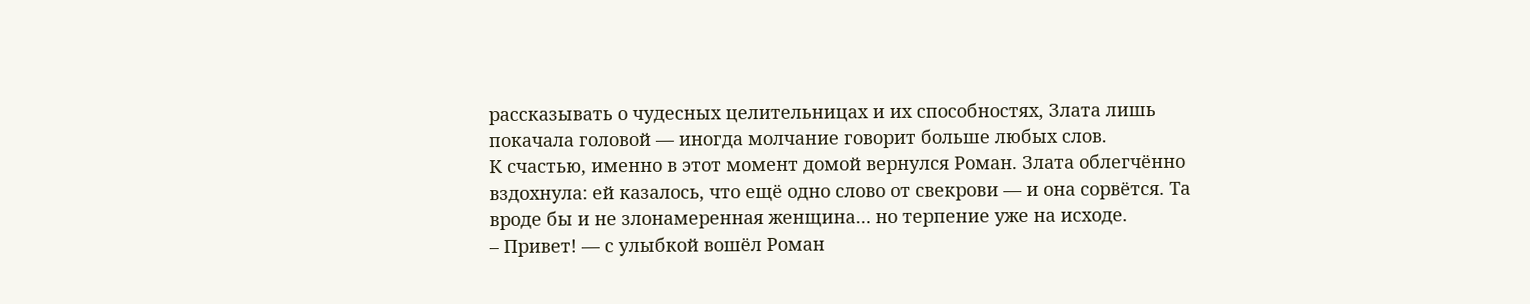рассказывать о чудесных целительницах и их способностях, Злата лишь покачала головой — иногда молчание говорит больше любых слов.
К счастью, именно в этот момент домой вернулся Роман. Злата облегчённо вздохнула: ей казалось, что ещё одно слово от свекрови — и она сорвётся. Та вроде бы и не злонамеренная женщина… но терпение уже на исходе.
– Привет! — с улыбкой вошёл Роман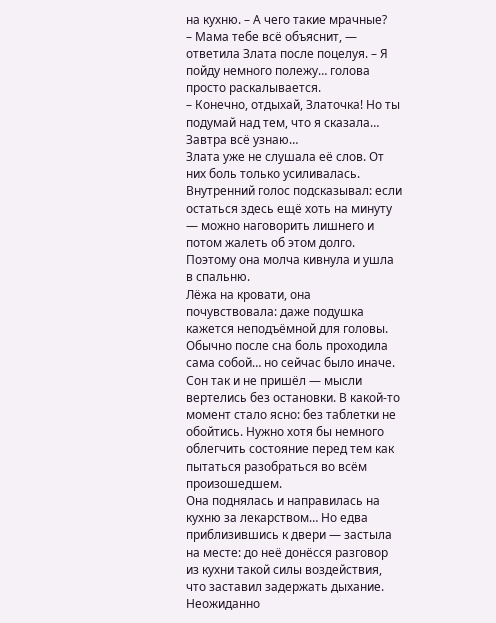на кухню. – А чего такие мрачные?
– Мама тебе всё объяснит, — ответила Злата после поцелуя. – Я пойду немного полежу… голова просто раскалывается.
– Конечно, отдыхай, Златочка! Но ты подумай над тем, что я сказала… Завтра всё узнаю…
Злата уже не слушала её слов. От них боль только усиливалась. Внутренний голос подсказывал: если остаться здесь ещё хоть на минуту — можно наговорить лишнего и потом жалеть об этом долго. Поэтому она молча кивнула и ушла в спальню.
Лёжа на кровати, она почувствовала: даже подушка кажется неподъёмной для головы. Обычно после сна боль проходила сама собой… но сейчас было иначе. Сон так и не пришёл — мысли вертелись без остановки. В какой-то момент стало ясно: без таблетки не обойтись. Нужно хотя бы немного облегчить состояние перед тем как пытаться разобраться во всём произошедшем.
Она поднялась и направилась на кухню за лекарством… Но едва приблизившись к двери — застыла на месте: до неё донёсся разговор из кухни такой силы воздействия, что заставил задержать дыхание.
Неожиданно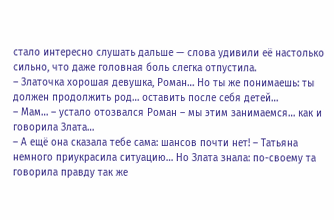стало интересно слушать дальше — слова удивили её настолько сильно, что даже головная боль слегка отпустила.
– Златочка хорошая девушка, Роман… Но ты же понимаешь: ты должен продолжить род… оставить после себя детей…
– Мам… – устало отозвался Роман – мы этим занимаемся… как и говорила Злата…
– А ещё она сказала тебе сама: шансов почти нет! – Татьяна немного приукрасила ситуацию… Но Злата знала: по-своему та говорила правду так же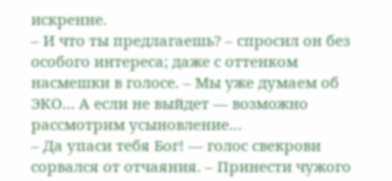искренне.
– И что ты предлагаешь? – спросил он без особого интереса; даже с оттенком насмешки в голосе. – Мы уже думаем об ЭКО… А если не выйдет — возможно рассмотрим усыновление…
– Да упаси тебя Бог! — голос свекрови сорвался от отчаяния. – Принести чужого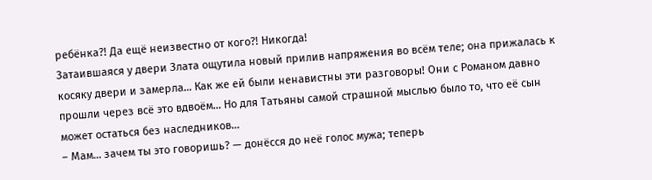ребёнка?! Да ещё неизвестно от кого?! Никогда!
Затаившаяся у двери Злата ощутила новый прилив напряжения во всём теле; она прижалась к косяку двери и замерла… Как же ей были ненавистны эти разговоры! Они с Романом давно прошли через всё это вдвоём… Но для Татьяны самой страшной мыслью было то, что её сын может остаться без наследников…
– Мам… зачем ты это говоришь? — донёсся до неё голос мужа; теперь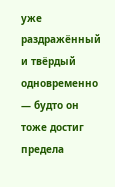уже раздражённый и твёрдый одновременно — будто он тоже достиг предела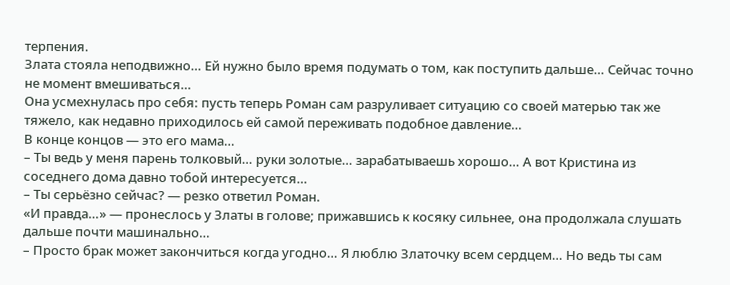терпения.
Злата стояла неподвижно… Ей нужно было время подумать о том, как поступить дальше… Сейчас точно не момент вмешиваться…
Она усмехнулась про себя: пусть теперь Роман сам разруливает ситуацию со своей матерью так же тяжело, как недавно приходилось ей самой переживать подобное давление…
В конце концов — это его мама…
– Ты ведь у меня парень толковый… руки золотые… зарабатываешь хорошо… А вот Кристина из соседнего дома давно тобой интересуется…
– Ты серьёзно сейчас? — резко ответил Роман.
«И правда…» — пронеслось у Златы в голове; прижавшись к косяку сильнее, она продолжала слушать дальше почти машинально…
– Просто брак может закончиться когда угодно… Я люблю Златочку всем сердцем… Но ведь ты сам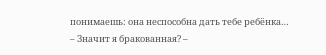понимаешь: она неспособна дать тебе ребёнка…
– Значит я бракованная? –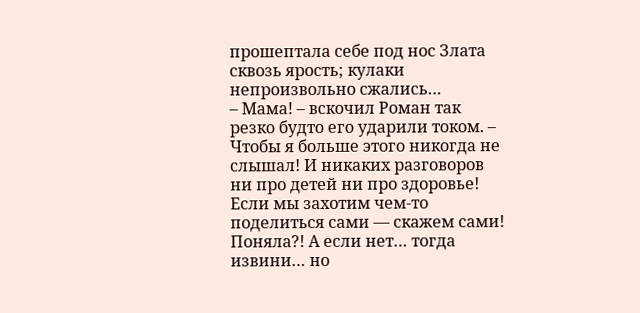прошептала себе под нос Злата сквозь ярость; кулаки непроизвольно сжались…
– Мама! – вскочил Роман так резко будто его ударили током. – Чтобы я больше этого никогда не слышал! И никаких разговоров ни про детей ни про здоровье! Если мы захотим чем-то поделиться сами — скажем сами! Поняла?! А если нет… тогда извини… но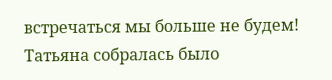встречаться мы больше не будем!
Татьяна собралась было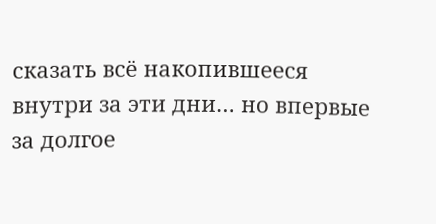сказать всё накопившееся внутри за эти дни… но впервые за долгое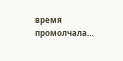время промолчала…